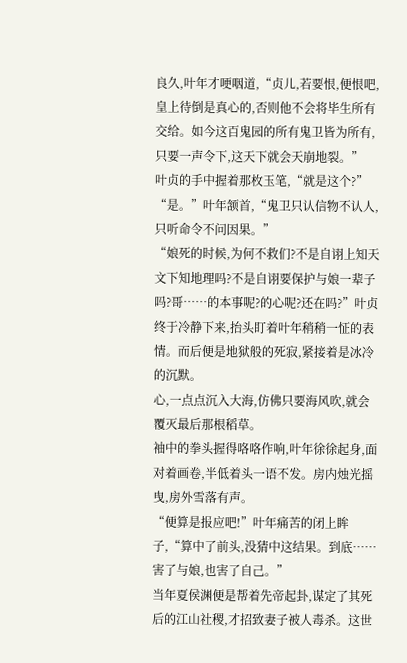良久,叶年才哽咽道,“贞儿,若要恨,便恨吧,皇上待倒是真心的,否则他不会将毕生所有交给。如今这百鬼园的所有鬼卫皆为所有,只要一声令下,这天下就会天崩地裂。”
叶贞的手中握着那枚玉笔,“就是这个?”
“是。”叶年颔首,“鬼卫只认信物不认人,只听命令不问因果。”
“娘死的时候,为何不救们?不是自诩上知天文下知地理吗?不是自诩要保护与娘一辈子吗?哥……的本事呢?的心呢?还在吗?”叶贞终于冷静下来,抬头盯着叶年稍稍一怔的表情。而后便是地狱般的死寂,紧接着是冰冷的沉默。
心,一点点沉入大海,仿佛只要海风吹,就会覆灭最后那根稻草。
袖中的拳头握得咯咯作响,叶年徐徐起身,面对着画卷,半低着头一语不发。房内烛光摇曳,房外雪落有声。
“便算是报应吧!”叶年痛苦的闭上眸子,“算中了前头,没猜中这结果。到底……害了与娘,也害了自己。”
当年夏侯渊便是帮着先帝起卦,谋定了其死后的江山社稷,才招致妻子被人毒杀。这世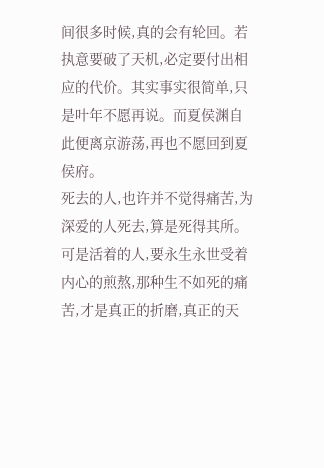间很多时候,真的会有轮回。若执意要破了天机,必定要付出相应的代价。其实事实很简单,只是叶年不愿再说。而夏侯渊自此便离京游荡,再也不愿回到夏侯府。
死去的人,也许并不觉得痛苦,为深爱的人死去,算是死得其所。
可是活着的人,要永生永世受着内心的煎熬,那种生不如死的痛苦,才是真正的折磨,真正的天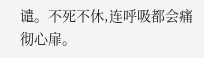谴。不死不休,连呼吸都会痛彻心扉。